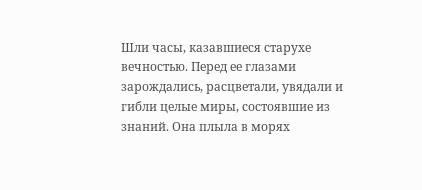Шли часы, казавшиеся старухе вечностью. Перед ее глазами зарождались, расцветали, увядали и гибли целые миры, состоявшие из знаний. Она плыла в морях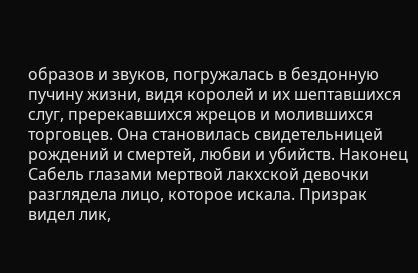образов и звуков, погружалась в бездонную пучину жизни, видя королей и их шептавшихся слуг, пререкавшихся жрецов и молившихся торговцев. Она становилась свидетельницей рождений и смертей, любви и убийств. Наконец Сабель глазами мертвой лакхской девочки разглядела лицо, которое искала. Призрак видел лик,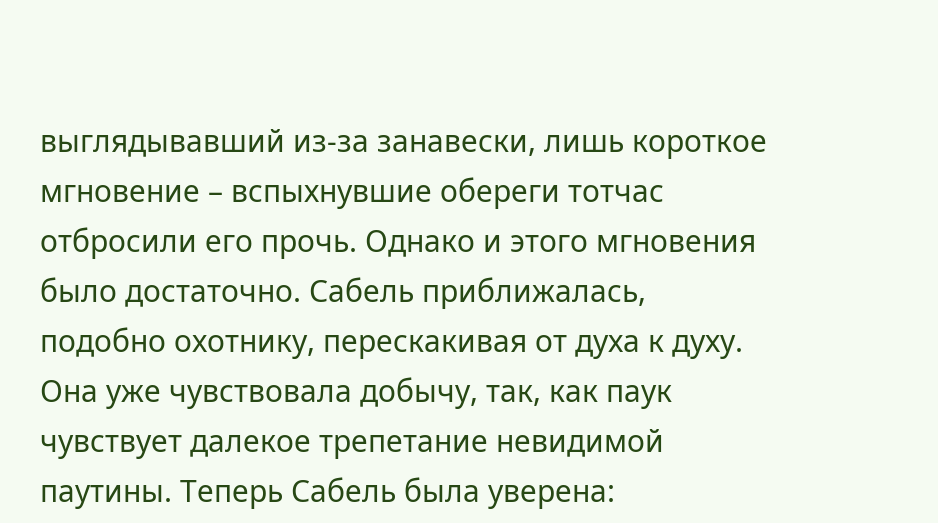выглядывавший из-за занавески, лишь короткое мгновение – вспыхнувшие обереги тотчас отбросили его прочь. Однако и этого мгновения было достаточно. Сабель приближалась, подобно охотнику, перескакивая от духа к духу. Она уже чувствовала добычу, так, как паук чувствует далекое трепетание невидимой паутины. Теперь Сабель была уверена: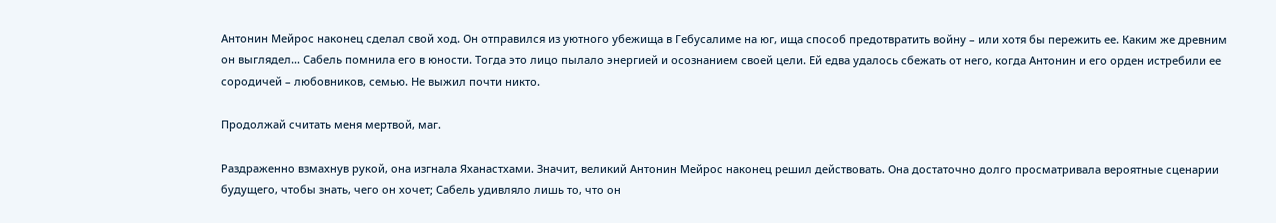Антонин Мейрос наконец сделал свой ход. Он отправился из уютного убежища в Гебусалиме на юг, ища способ предотвратить войну – или хотя бы пережить ее. Каким же древним он выглядел… Сабель помнила его в юности. Тогда это лицо пылало энергией и осознанием своей цели. Ей едва удалось сбежать от него, когда Антонин и его орден истребили ее сородичей – любовников, семью. Не выжил почти никто.

Продолжай считать меня мертвой, маг.

Раздраженно взмахнув рукой, она изгнала Яханастхами. Значит, великий Антонин Мейрос наконец решил действовать. Она достаточно долго просматривала вероятные сценарии будущего, чтобы знать, чего он хочет; Сабель удивляло лишь то, что он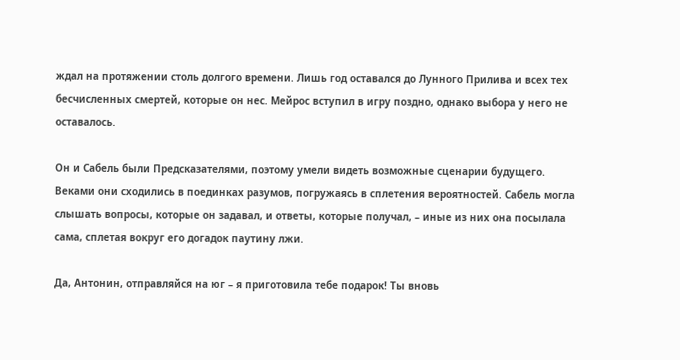ждал на протяжении столь долгого времени. Лишь год оставался до Лунного Прилива и всех тех бесчисленных смертей, которые он нес. Мейрос вступил в игру поздно, однако выбора у него не оставалось.

Он и Сабель были Предсказателями, поэтому умели видеть возможные сценарии будущего. Веками они сходились в поединках разумов, погружаясь в сплетения вероятностей. Сабель могла слышать вопросы, которые он задавал, и ответы, которые получал, – иные из них она посылала сама, сплетая вокруг его догадок паутину лжи.

Да, Антонин, отправляйся на юг – я приготовила тебе подарок! Ты вновь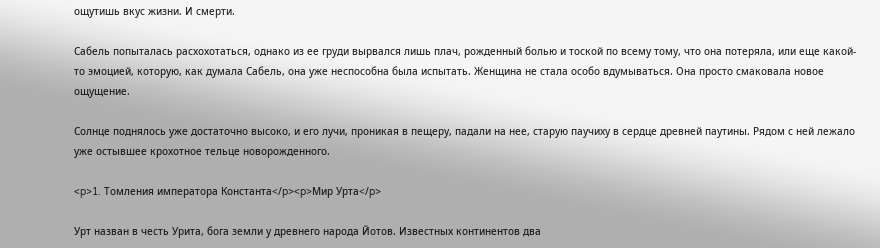ощутишь вкус жизни. И смерти.

Сабель попыталась расхохотаться, однако из ее груди вырвался лишь плач, рожденный болью и тоской по всему тому, что она потеряла, или еще какой-то эмоцией, которую, как думала Сабель, она уже неспособна была испытать. Женщина не стала особо вдумываться. Она просто смаковала новое ощущение.

Солнце поднялось уже достаточно высоко, и его лучи, проникая в пещеру, падали на нее, старую паучиху в сердце древней паутины. Рядом с ней лежало уже остывшее крохотное тельце новорожденного.

<p>1. Томления императора Константа</p><p>Мир Урта</p>

Урт назван в честь Урита, бога земли у древнего народа Йотов. Известных континентов два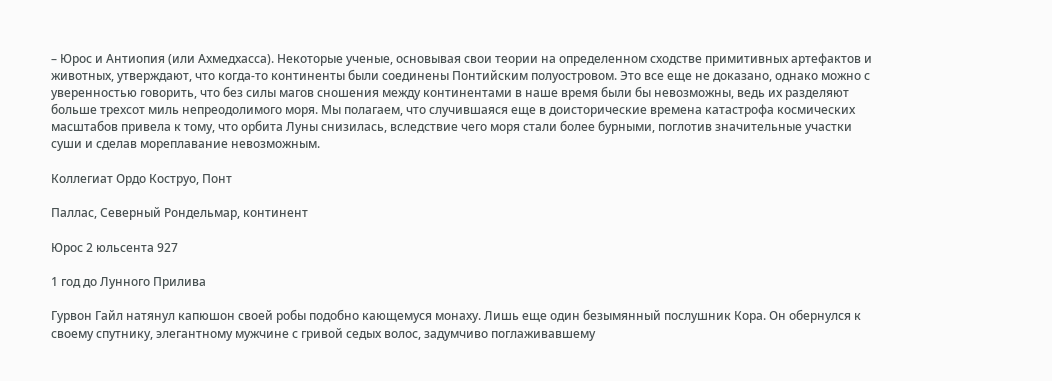– Юрос и Антиопия (или Ахмедхасса). Некоторые ученые, основывая свои теории на определенном сходстве примитивных артефактов и животных, утверждают, что когда-то континенты были соединены Понтийским полуостровом. Это все еще не доказано, однако можно с уверенностью говорить, что без силы магов сношения между континентами в наше время были бы невозможны, ведь их разделяют больше трехсот миль непреодолимого моря. Мы полагаем, что случившаяся еще в доисторические времена катастрофа космических масштабов привела к тому, что орбита Луны снизилась, вследствие чего моря стали более бурными, поглотив значительные участки суши и сделав мореплавание невозможным.

Коллегиат Ордо Коструо, Понт

Паллас, Северный Рондельмар, континент

Юрос 2 юльсента 927

1 год до Лунного Прилива

Гурвон Гайл натянул капюшон своей робы подобно кающемуся монаху. Лишь еще один безымянный послушник Кора. Он обернулся к своему спутнику, элегантному мужчине с гривой седых волос, задумчиво поглаживавшему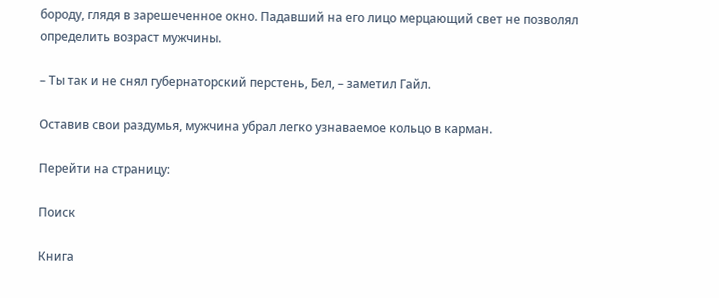бороду, глядя в зарешеченное окно. Падавший на его лицо мерцающий свет не позволял определить возраст мужчины.

– Ты так и не снял губернаторский перстень, Бел, – заметил Гайл.

Оставив свои раздумья, мужчина убрал легко узнаваемое кольцо в карман.

Перейти на страницу:

Поиск

Книга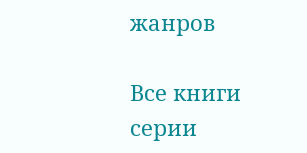жанров

Все книги серии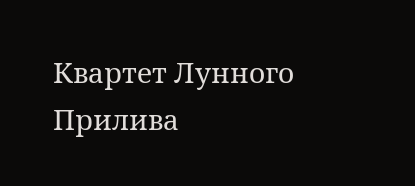Квартет Лунного Прилива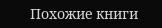Похожие книги